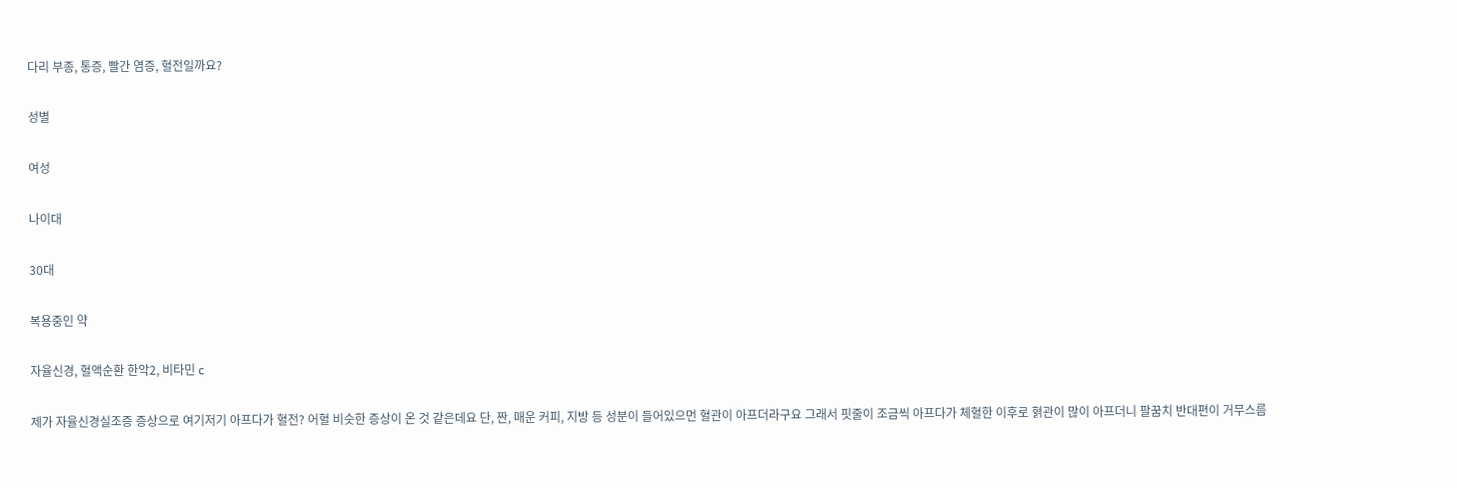다리 부종, 통증, 빨간 염증, 혈전일까요?

성별

여성

나이대

30대

복용중인 약

자율신경, 혈액순환 한악2, 비타민 c

제가 자율신경실조증 증상으로 여기저기 아프다가 혈전? 어혈 비슷한 증상이 온 것 같은데요 단, 짠, 매운 커피, 지방 등 성분이 들어있으먼 혈관이 아프더라구요 그래서 핏줄이 조금씩 아프다가 체혈한 이후로 혉관이 많이 아프더니 팔꿈치 반대편이 거무스름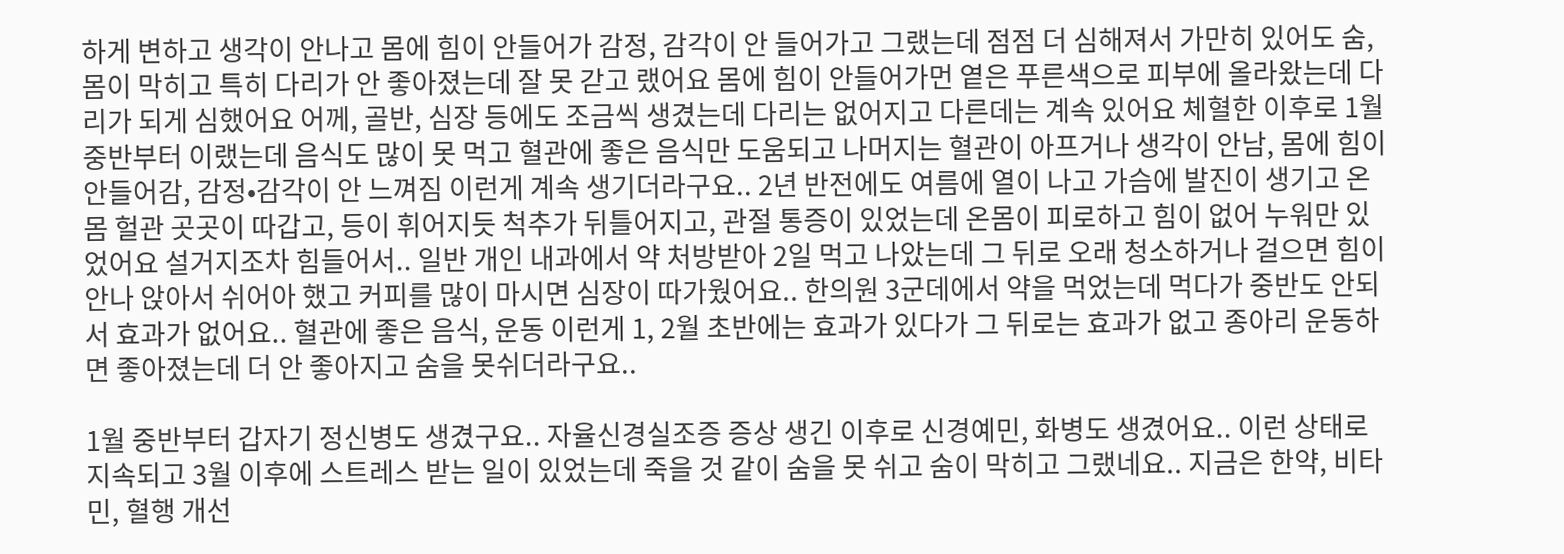하게 변하고 생각이 안나고 몸에 힘이 안들어가 감정, 감각이 안 들어가고 그랬는데 점점 더 심해져서 가만히 있어도 숨, 몸이 막히고 특히 다리가 안 좋아졌는데 잘 못 갇고 랬어요 몸에 힘이 안들어가먼 옅은 푸른색으로 피부에 올라왔는데 다리가 되게 심했어요 어께, 골반, 심장 등에도 조금씩 생겼는데 다리는 없어지고 다른데는 계속 있어요 체혈한 이후로 1월 중반부터 이랬는데 음식도 많이 못 먹고 혈관에 좋은 음식만 도움되고 나머지는 혈관이 아프거나 생각이 안남, 몸에 힘이 안들어감, 감정•감각이 안 느껴짐 이런게 계속 생기더라구요.. 2년 반전에도 여름에 열이 나고 가슴에 발진이 생기고 온몸 헐관 곳곳이 따갑고, 등이 휘어지듯 척추가 뒤틀어지고, 관절 통증이 있었는데 온몸이 피로하고 힘이 없어 누워만 있었어요 설거지조차 힘들어서.. 일반 개인 내과에서 약 처방받아 2일 먹고 나았는데 그 뒤로 오래 청소하거나 걸으면 힘이 안나 앉아서 쉬어아 했고 커피를 많이 마시면 심장이 따가웠어요.. 한의원 3군데에서 약을 먹었는데 먹다가 중반도 안되서 효과가 없어요.. 혈관에 좋은 음식, 운동 이런게 1, 2월 초반에는 효과가 있다가 그 뒤로는 효과가 없고 종아리 운동하면 좋아졌는데 더 안 좋아지고 숨을 못쉬더라구요..

1월 중반부터 갑자기 정신병도 생겼구요.. 자율신경실조증 증상 생긴 이후로 신경예민, 화병도 생겼어요.. 이런 상태로 지속되고 3월 이후에 스트레스 받는 일이 있었는데 죽을 것 같이 숨을 못 쉬고 숨이 막히고 그랬네요.. 지금은 한약, 비타민, 혈행 개선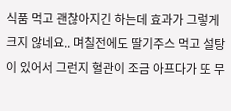식품 먹고 괜찮아지긴 하는데 효과가 그렇게 크지 않네요.. 며칠전에도 딸기주스 먹고 설탕이 있어서 그런지 혈관이 조금 아프다가 또 무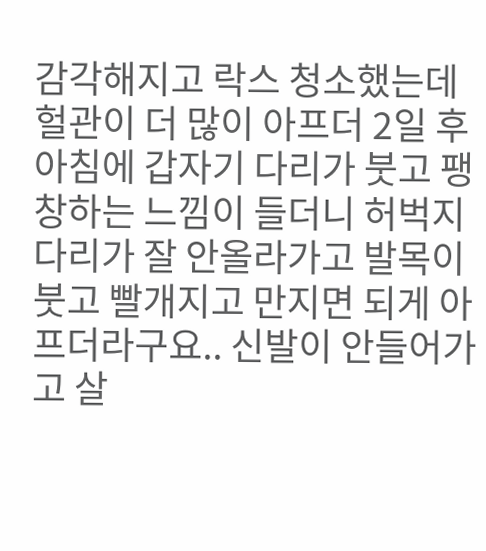감각해지고 락스 청소했는데 헐관이 더 많이 아프더 2일 후 아침에 갑자기 다리가 붓고 팽창하는 느낌이 들더니 허벅지 다리가 잘 안올라가고 발목이 붓고 빨개지고 만지면 되게 아프더라구요.. 신발이 안들어가고 살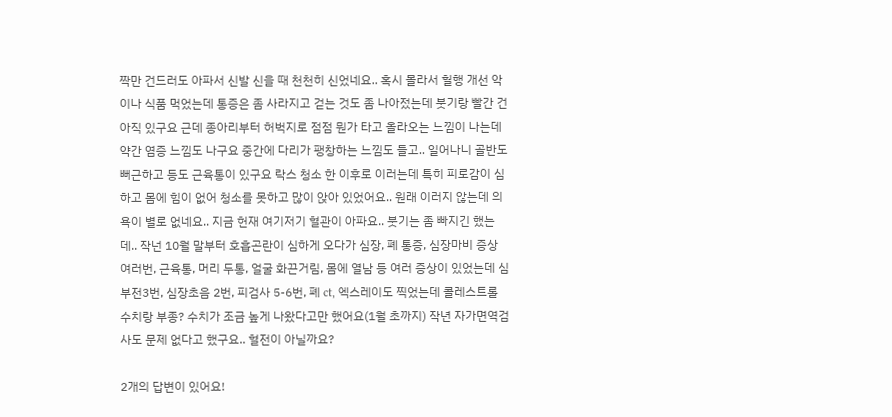짝만 건드러도 아파서 신발 신을 때 천천히 신었네요.. 혹시 몰라서 헐행 개선 악이나 식품 먹었는데 통증은 좀 사라지고 걷는 것도 좀 나아젔는데 붓기랑 빨간 건 아직 있구요 근데 종아리부터 허벅지로 점점 뭔가 타고 올라오는 느낌이 나는데 약간 염증 느낌도 나구요 중간에 다리가 팽창하는 느낌도 들고.. 일어나니 골반도 뻐근하고 등도 근육통이 있구요 락스 청소 한 이후로 이러는데 특히 피로감이 심하고 몸에 힘이 없어 청소를 못하고 많이 앉아 있었어요.. 원래 이러지 않는데 의욕이 별로 없네요.. 지금 헌재 여기저기 혈관이 아파요.. 붓기는 좀 빠지긴 했는데.. 작넌 10월 말부터 호흡곤란이 심하게 오다가 심장, 폐 통증, 심장마비 증상 여러번, 근육통, 머리 두통, 얼굴 화끈거림, 몸에 열남 등 여러 증상이 있었는데 심부전3번, 심장초음 2번, 피검사 5-6번, 폐 ct, 엑스레이도 찍었는데 콜레스트롤 수치랑 부종? 수치가 조금 높게 나왔다고만 했어요(1월 초까지) 작년 자가면역검사도 문제 없다고 했구요.. 혈전이 아닐까요?

2개의 답변이 있어요!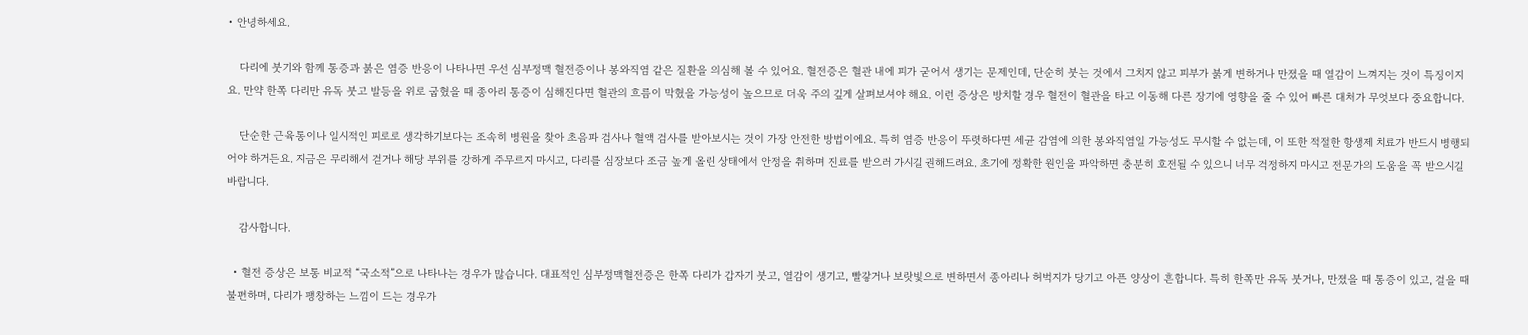• 안녕하세요.

    다리에 붓기와 함께 통증과 붉은 염증 반응이 나타나면 우선 심부정맥 혈전증이나 봉와직염 같은 질환을 의심해 볼 수 있어요. 혈전증은 혈관 내에 피가 굳어서 생기는 문제인데, 단순히 붓는 것에서 그치지 않고 피부가 붉게 변하거나 만졌을 때 열감이 느껴지는 것이 특징이지요. 만약 한쪽 다리만 유독 붓고 발등을 위로 굽혔을 때 종아리 통증이 심해진다면 혈관의 흐름이 막혔을 가능성이 높으므로 더욱 주의 깊게 살펴보셔야 해요. 이런 증상은 방치할 경우 혈전이 혈관을 타고 이동해 다른 장기에 영향을 줄 수 있어 빠른 대처가 무엇보다 중요합니다.

    단순한 근육통이나 일시적인 피로로 생각하기보다는 조속히 병원을 찾아 초음파 검사나 혈액 검사를 받아보시는 것이 가장 안전한 방법이에요. 특히 염증 반응이 뚜렷하다면 세균 감염에 의한 봉와직염일 가능성도 무시할 수 없는데, 이 또한 적절한 항생제 치료가 반드시 병행되어야 하거든요. 지금은 무리해서 걷거나 해당 부위를 강하게 주무르지 마시고, 다리를 심장보다 조금 높게 올린 상태에서 안정을 취하며 진료를 받으러 가시길 권해드려요. 초기에 정확한 원인을 파악하면 충분히 호전될 수 있으니 너무 걱정하지 마시고 전문가의 도움을 꼭 받으시길 바랍니다.

    감사합니다.

  • 혈전 증상은 보통 비교적 “국소적”으로 나타나는 경우가 많습니다. 대표적인 심부정맥혈전증은 한쪽 다리가 갑자기 붓고, 열감이 생기고, 빨갛거나 보랏빛으로 변하면서 종아리나 허벅지가 당기고 아픈 양상이 흔합니다. 특히 한쪽만 유독 붓거나, 만졌을 때 통증이 있고, 걸을 때 불편하며, 다리가 팽창하는 느낌이 드는 경우가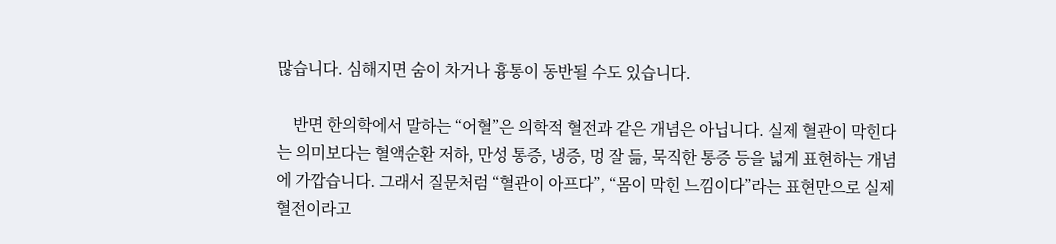많습니다. 심해지면 숨이 차거나 흉통이 동반될 수도 있습니다.

    반면 한의학에서 말하는 “어혈”은 의학적 혈전과 같은 개념은 아닙니다. 실제 혈관이 막힌다는 의미보다는 혈액순환 저하, 만성 통증, 냉증, 멍 잘 듦, 묵직한 통증 등을 넓게 표현하는 개념에 가깝습니다. 그래서 질문처럼 “혈관이 아프다”, “몸이 막힌 느낌이다”라는 표현만으로 실제 혈전이라고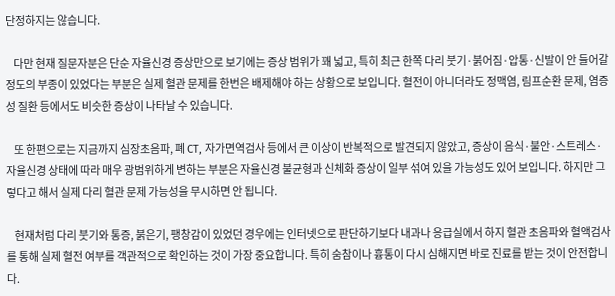단정하지는 않습니다.

    다만 현재 질문자분은 단순 자율신경 증상만으로 보기에는 증상 범위가 꽤 넓고, 특히 최근 한쪽 다리 붓기·붉어짐·압통·신발이 안 들어갈 정도의 부종이 있었다는 부분은 실제 혈관 문제를 한번은 배제해야 하는 상황으로 보입니다. 혈전이 아니더라도 정맥염, 림프순환 문제, 염증성 질환 등에서도 비슷한 증상이 나타날 수 있습니다.

    또 한편으로는 지금까지 심장초음파, 폐 CT, 자가면역검사 등에서 큰 이상이 반복적으로 발견되지 않았고, 증상이 음식·불안·스트레스·자율신경 상태에 따라 매우 광범위하게 변하는 부분은 자율신경 불균형과 신체화 증상이 일부 섞여 있을 가능성도 있어 보입니다. 하지만 그렇다고 해서 실제 다리 혈관 문제 가능성을 무시하면 안 됩니다.

    현재처럼 다리 붓기와 통증, 붉은기, 팽창감이 있었던 경우에는 인터넷으로 판단하기보다 내과나 응급실에서 하지 혈관 초음파와 혈액검사를 통해 실제 혈전 여부를 객관적으로 확인하는 것이 가장 중요합니다. 특히 숨참이나 흉통이 다시 심해지면 바로 진료를 받는 것이 안전합니다.